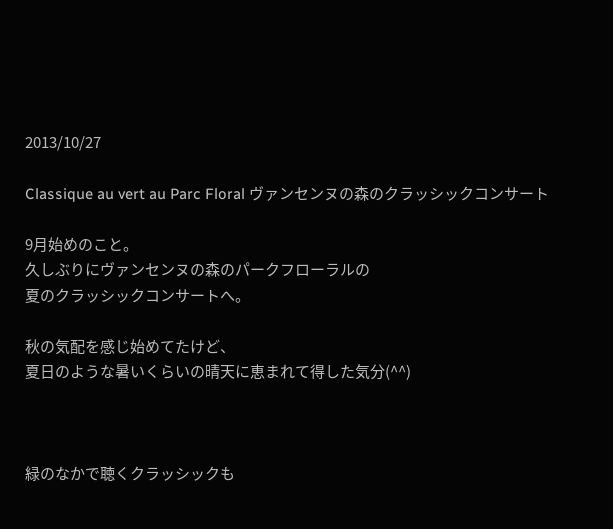2013/10/27

Classique au vert au Parc Floral ヴァンセンヌの森のクラッシックコンサート

9月始めのこと。
久しぶりにヴァンセンヌの森のパークフローラルの
夏のクラッシックコンサートへ。

秋の気配を感じ始めてたけど、
夏日のような暑いくらいの晴天に恵まれて得した気分(^^)



緑のなかで聴くクラッシックも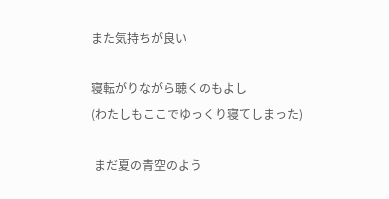また気持ちが良い

寝転がりながら聴くのもよし
(わたしもここでゆっくり寝てしまった)

 まだ夏の青空のよう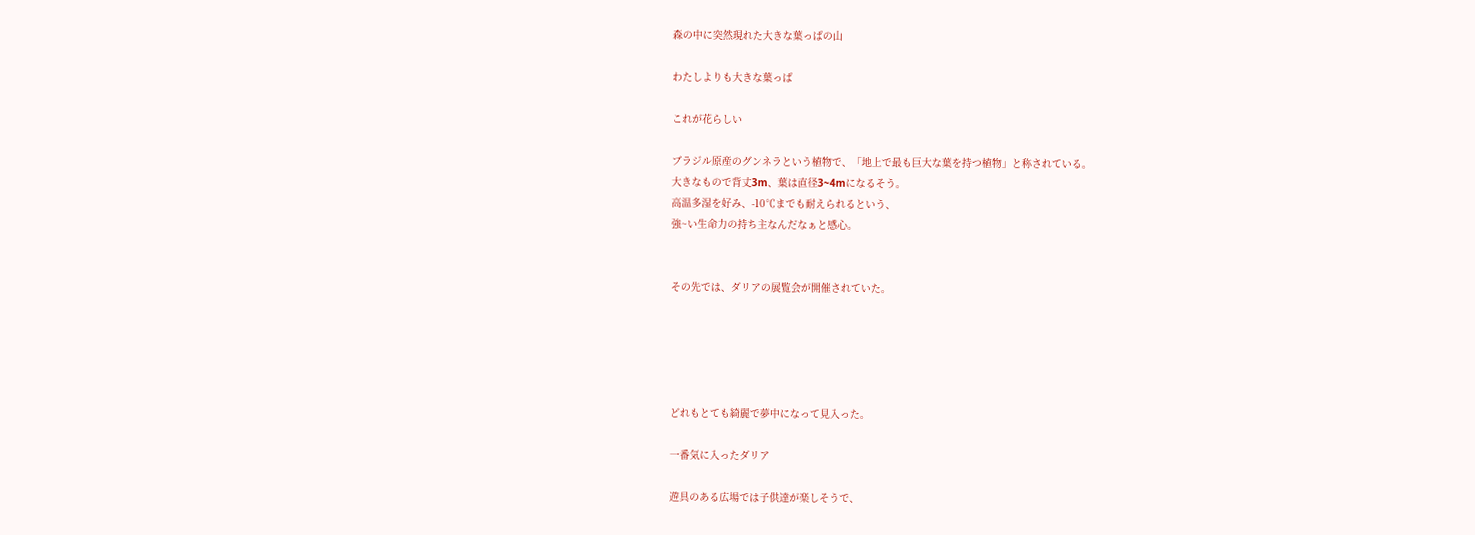森の中に突然現れた大きな葉っぱの山

わたしよりも大きな葉っぱ

これが花らしい

ブラジル原産のグンネラという植物で、「地上で最も巨大な葉を持つ植物」と称されている。
大きなもので背丈3m、葉は直径3~4mになるそう。
高温多湿を好み、-10℃までも耐えられるという、
強~い生命力の持ち主なんだなぁと感心。


その先では、ダリアの展覧会が開催されていた。





どれもとても綺麗で夢中になって見入った。

一番気に入ったダリア

遊具のある広場では子供達が楽しそうで、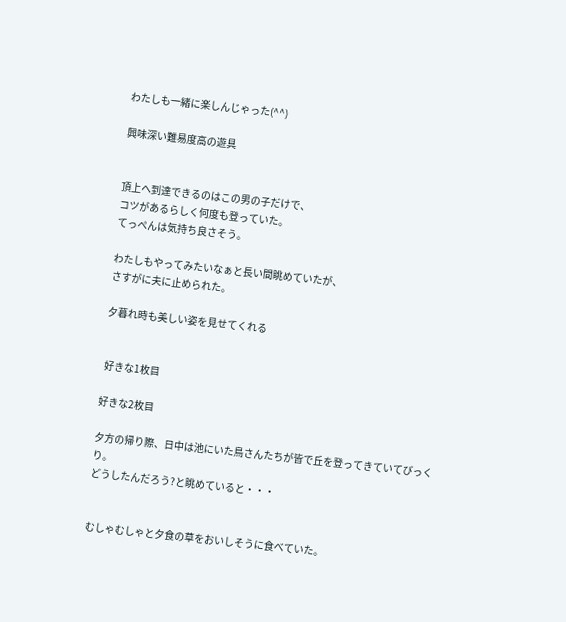わたしも一緒に楽しんじゃった(^^)

興味深い難易度高の遊具


頂上へ到達できるのはこの男の子だけで、
コツがあるらしく何度も登っていた。
てっぺんは気持ち良さそう。

わたしもやってみたいなぁと長い間眺めていたが、
さすがに夫に止められた。

夕暮れ時も美しい姿を見せてくれる


 好きな1枚目

好きな2枚目

夕方の帰り際、日中は池にいた鳥さんたちが皆で丘を登ってきていてびっくり。
どうしたんだろう?と眺めていると・・・


むしゃむしゃと夕食の草をおいしそうに食べていた。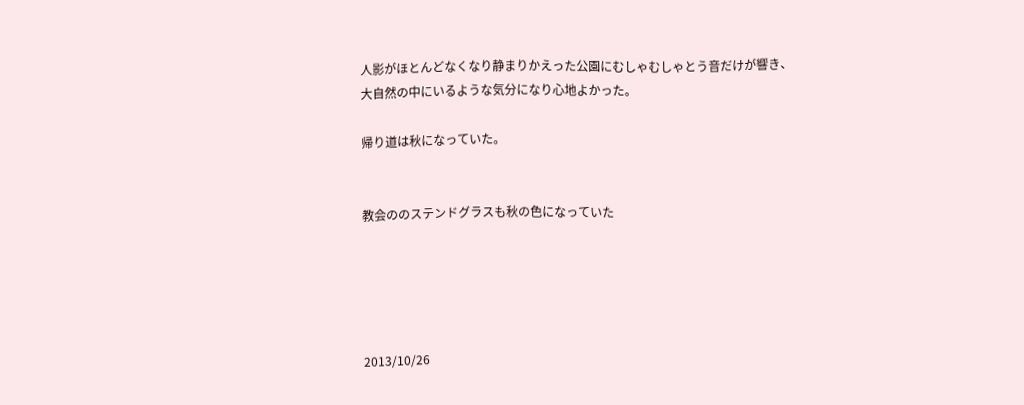人影がほとんどなくなり静まりかえった公園にむしゃむしゃとう音だけが響き、
大自然の中にいるような気分になり心地よかった。

帰り道は秋になっていた。


教会ののステンドグラスも秋の色になっていた





2013/10/26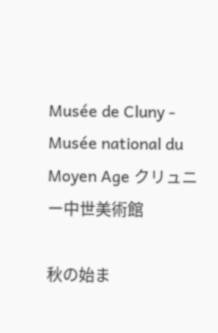Musée de Cluny - Musée national du Moyen Age クリュニー中世美術館

秋の始ま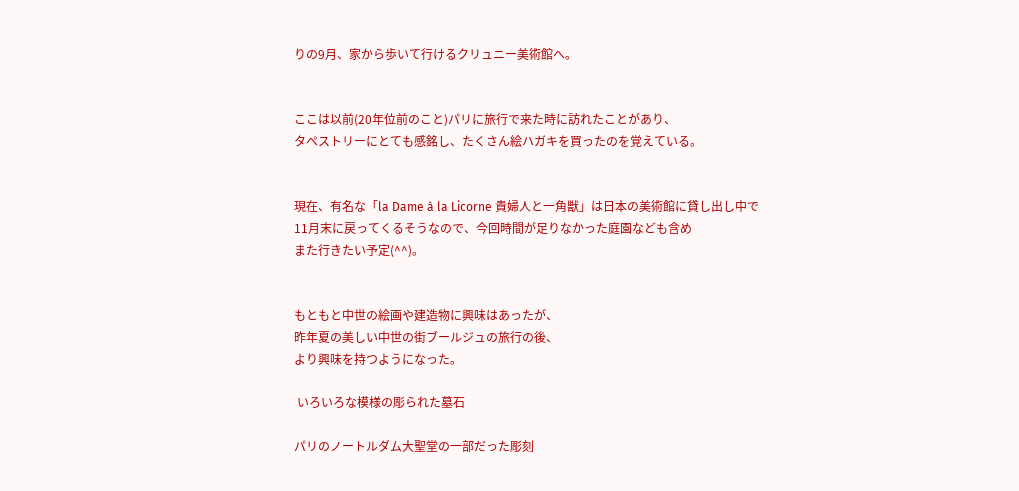りの9月、家から歩いて行けるクリュニー美術館へ。


ここは以前(20年位前のこと)パリに旅行で来た時に訪れたことがあり、
タペストリーにとても感銘し、たくさん絵ハガキを買ったのを覚えている。


現在、有名な「la Dame à la Licorne 貴婦人と一角獣」は日本の美術館に貸し出し中で
11月末に戻ってくるそうなので、今回時間が足りなかった庭園なども含め
また行きたい予定(^^)。


もともと中世の絵画や建造物に興味はあったが、
昨年夏の美しい中世の街ブールジュの旅行の後、
より興味を持つようになった。

 いろいろな模様の彫られた墓石

パリのノートルダム大聖堂の一部だった彫刻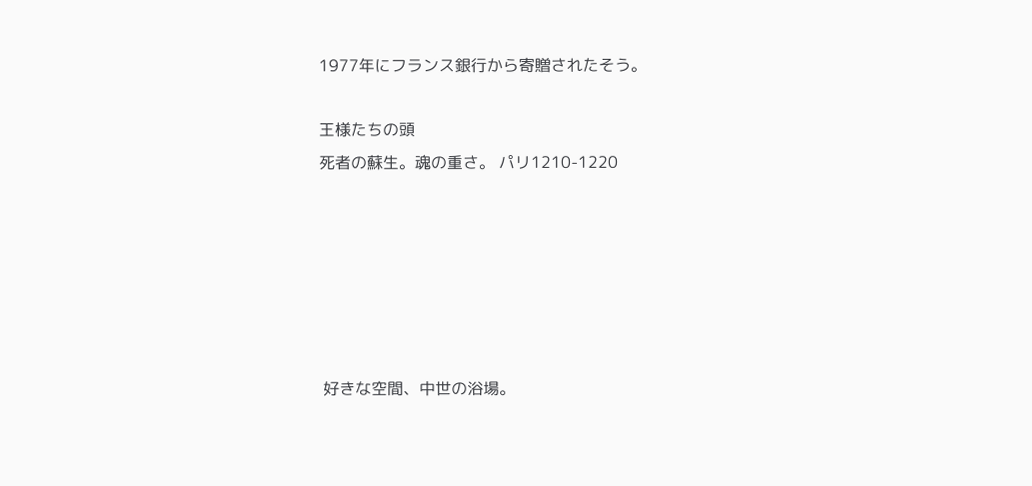1977年にフランス銀行から寄贈されたそう。

王様たちの頭
死者の蘇生。魂の重さ。 パリ1210-1220






 好きな空間、中世の浴場。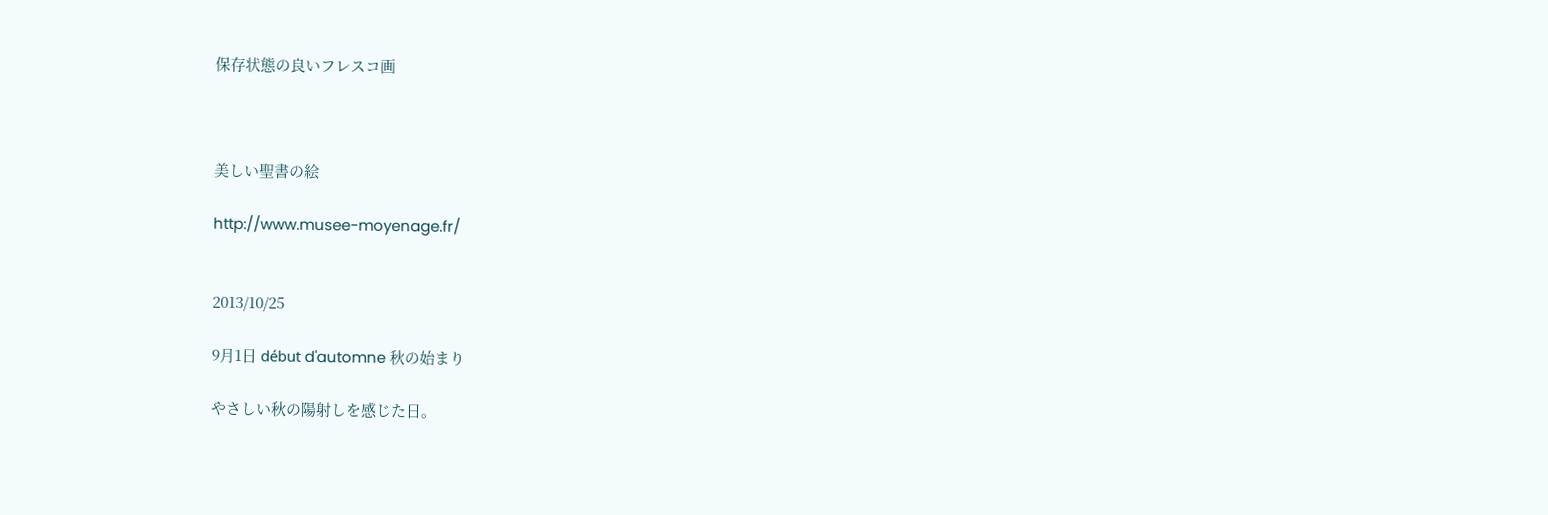保存状態の良いフレスコ画



美しい聖書の絵

http://www.musee-moyenage.fr/


2013/10/25

9月1日 début d'automne 秋の始まり

やさしい秋の陽射しを感じた日。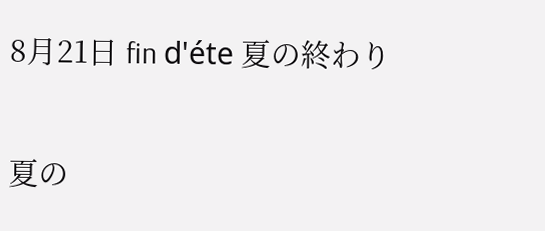8月21日 fin d'éte 夏の終わり

夏の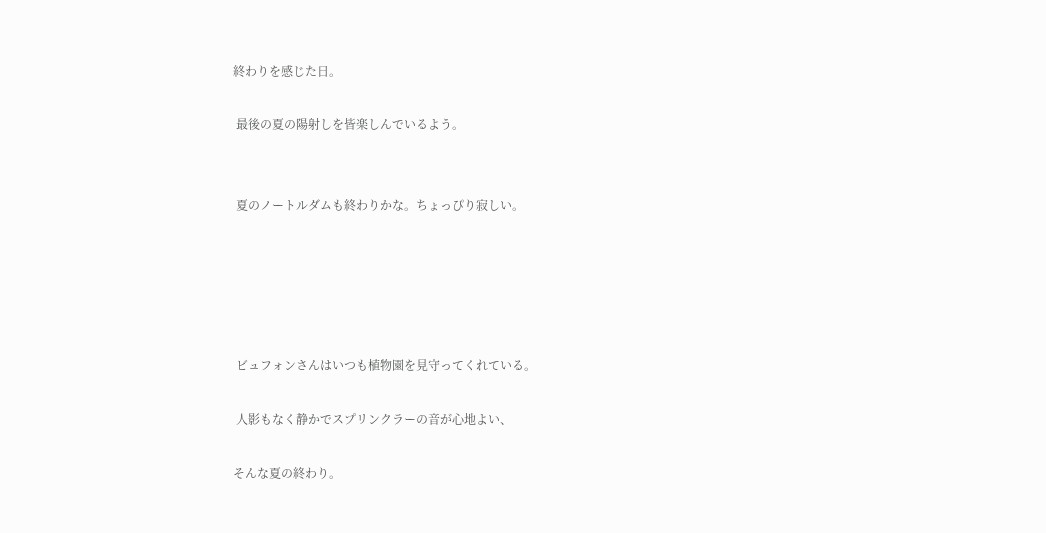終わりを感じた日。

 最後の夏の陽射しを皆楽しんでいるよう。


 夏のノートルダムも終わりかな。ちょっぴり寂しい。





 ビュフォンさんはいつも植物園を見守ってくれている。

 人影もなく静かでスプリンクラーの音が心地よい、

そんな夏の終わり。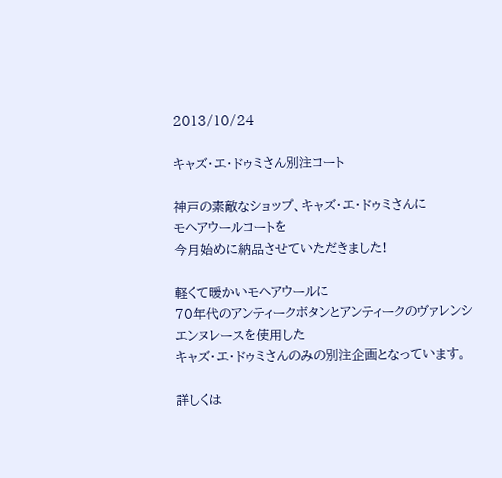2013/10/24

キャズ・エ・ドゥミさん別注コート

神戸の素敵なショップ、キャズ・エ・ドゥミさんに
モヘアウールコートを
今月始めに納品させていただきました!

軽くて暖かいモヘアウールに
70年代のアンティークボタンとアンティークのヴァレンシエンヌレースを使用した
キャズ・エ・ドゥミさんのみの別注企画となっています。

詳しくは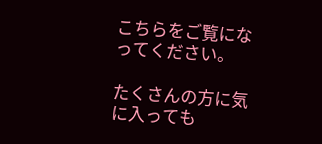こちらをご覧になってください。

たくさんの方に気に入っても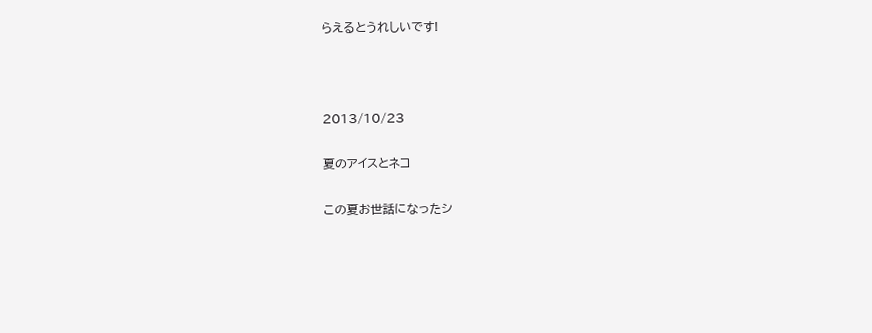らえるとうれしいです!



2013/10/23

夏のアイスとネコ

この夏お世話になったシ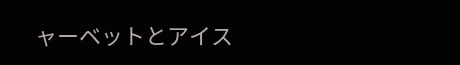ャーベットとアイス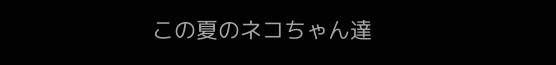この夏のネコちゃん達